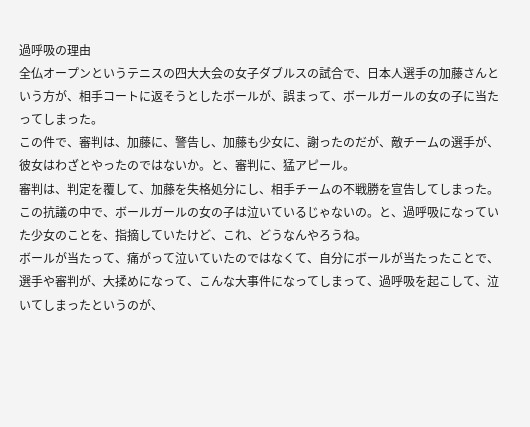過呼吸の理由
全仏オープンというテニスの四大大会の女子ダブルスの試合で、日本人選手の加藤さんという方が、相手コートに返そうとしたボールが、誤まって、ボールガールの女の子に当たってしまった。
この件で、審判は、加藤に、警告し、加藤も少女に、謝ったのだが、敵チームの選手が、彼女はわざとやったのではないか。と、審判に、猛アピール。
審判は、判定を覆して、加藤を失格処分にし、相手チームの不戦勝を宣告してしまった。
この抗議の中で、ボールガールの女の子は泣いているじゃないの。と、過呼吸になっていた少女のことを、指摘していたけど、これ、どうなんやろうね。
ボールが当たって、痛がって泣いていたのではなくて、自分にボールが当たったことで、選手や審判が、大揉めになって、こんな大事件になってしまって、過呼吸を起こして、泣いてしまったというのが、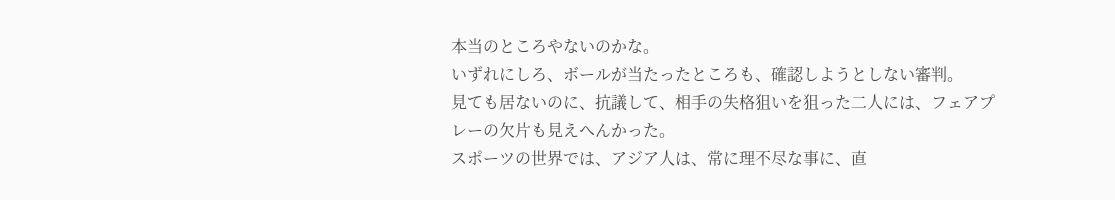本当のところやないのかな。
いずれにしろ、ボールが当たったところも、確認しようとしない審判。
見ても居ないのに、抗議して、相手の失格狙いを狙った二人には、フェアプレーの欠片も見えへんかった。
スポーツの世界では、アジア人は、常に理不尽な事に、直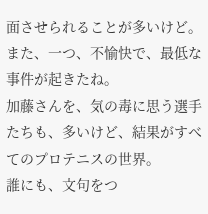面させられることが多いけど。
また、一つ、不愉快で、最低な事件が起きたね。
加藤さんを、気の毒に思う選手たちも、多いけど、結果がすべてのプロテニスの世界。
誰にも、文句をつ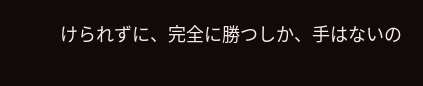けられずに、完全に勝つしか、手はないの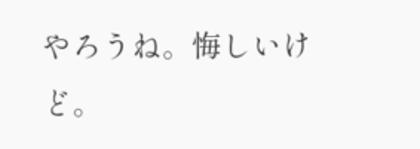やろうね。悔しいけど。